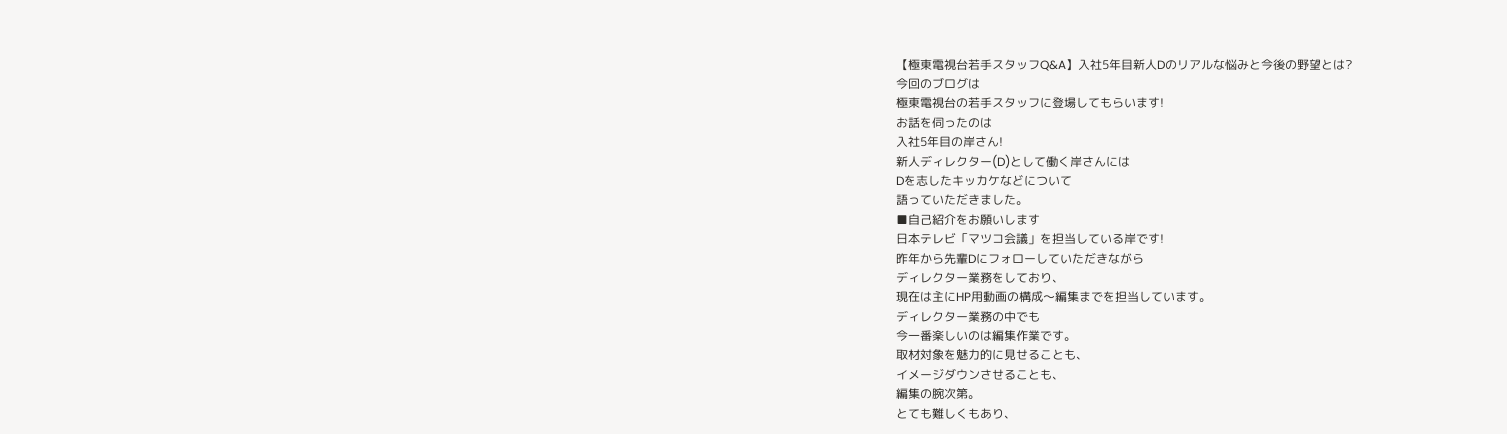【極東電視台若手スタッフQ&A】入社5年目新人Dのリアルな悩みと今後の野望とは?
今回のブログは
極東電視台の若手スタッフに登場してもらいます!
お話を伺ったのは
入社5年目の岸さん!
新人ディレクター(D)として働く岸さんには
Dを志したキッカケなどについて
語っていただきました。
■自己紹介をお願いします
日本テレビ「マツコ会議」を担当している岸です!
昨年から先輩Dにフォローしていただきながら
ディレクター業務をしており、
現在は主にHP用動画の構成〜編集までを担当しています。
ディレクター業務の中でも
今一番楽しいのは編集作業です。
取材対象を魅力的に見せることも、
イメージダウンさせることも、
編集の腕次第。
とても難しくもあり、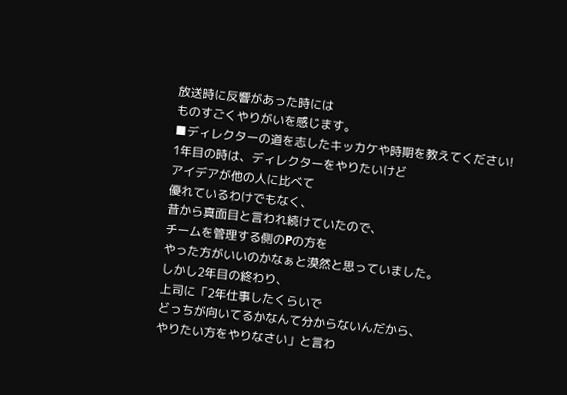放送時に反響があった時には
ものすごくやりがいを感じます。
■ディレクターの道を志したキッカケや時期を教えてください!
1年目の時は、ディレクターをやりたいけど
アイデアが他の人に比べて
優れているわけでもなく、
昔から真面目と言われ続けていたので、
チームを管理する側のPの方を
やった方がいいのかなぁと漠然と思っていました。
しかし2年目の終わり、
上司に「2年仕事したくらいで
どっちが向いてるかなんて分からないんだから、
やりたい方をやりなさい」と言わ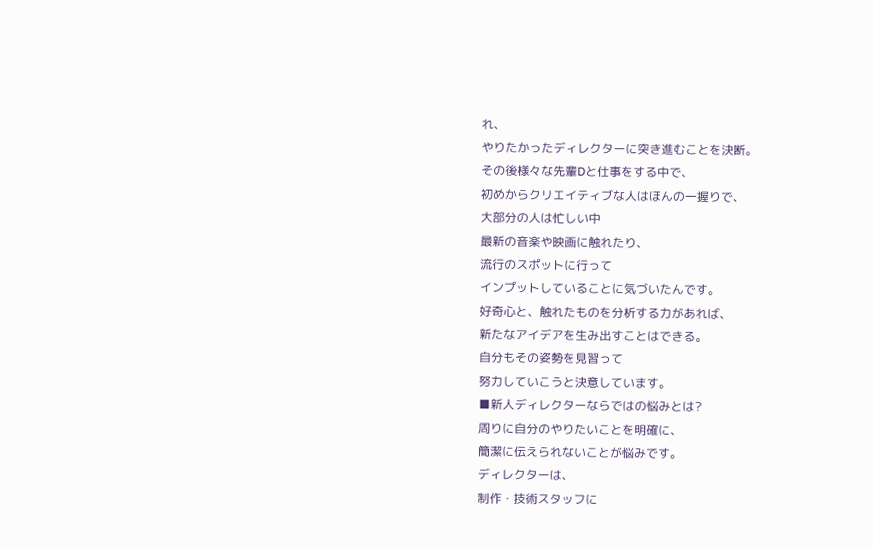れ、
やりたかったディレクターに突き進むことを決断。
その後様々な先輩Dと仕事をする中で、
初めからクリエイティブな人はほんの一握りで、
大部分の人は忙しい中
最新の音楽や映画に触れたり、
流行のスポットに行って
インプットしていることに気づいたんです。
好奇心と、触れたものを分析する力があれば、
新たなアイデアを生み出すことはできる。
自分もその姿勢を見習って
努力していこうと決意しています。
■新人ディレクターならではの悩みとは?
周りに自分のやりたいことを明確に、
簡潔に伝えられないことが悩みです。
ディレクターは、
制作・技術スタッフに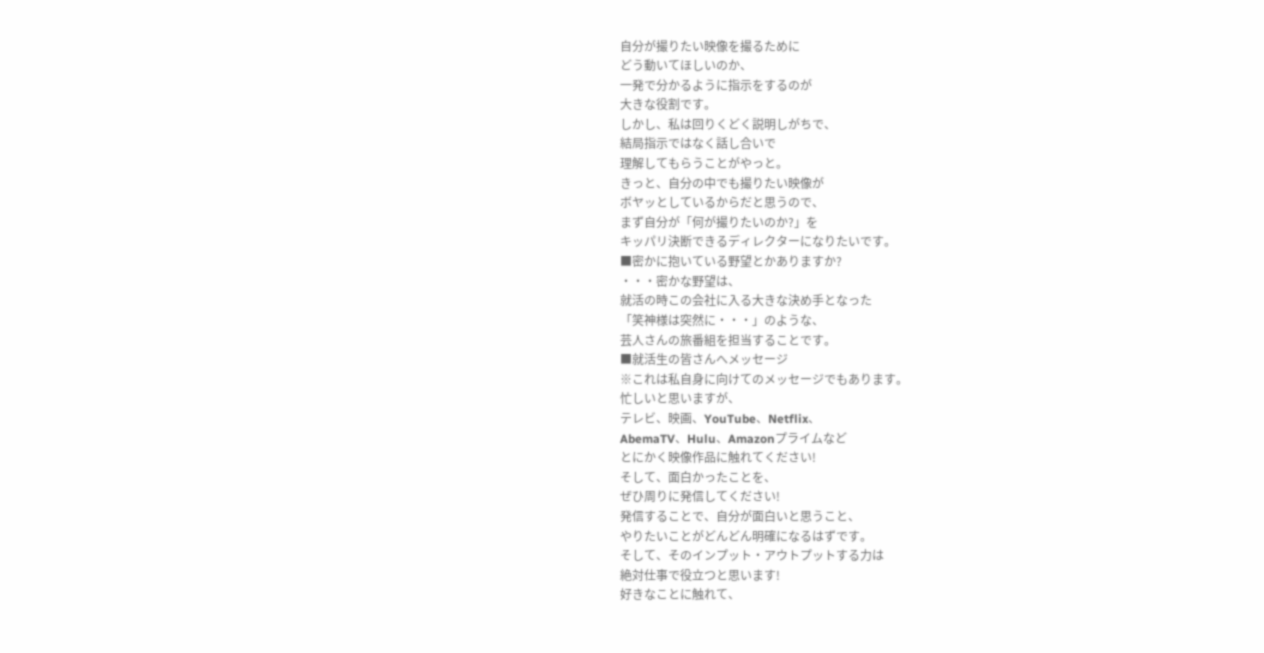自分が撮りたい映像を撮るために
どう動いてほしいのか、
一発で分かるように指示をするのが
大きな役割です。
しかし、私は回りくどく説明しがちで、
結局指示ではなく話し合いで
理解してもらうことがやっと。
きっと、自分の中でも撮りたい映像が
ボヤッとしているからだと思うので、
まず自分が「何が撮りたいのか?」を
キッパリ決断できるディレクターになりたいです。
■密かに抱いている野望とかありますか?
・・・密かな野望は、
就活の時この会社に入る大きな決め手となった
「笑神様は突然に・・・」のような、
芸人さんの旅番組を担当することです。
■就活生の皆さんへメッセージ
※これは私自身に向けてのメッセージでもあります。
忙しいと思いますが、
テレビ、映画、YouTube、Netflix、
AbemaTV、Hulu、Amazonプライムなど
とにかく映像作品に触れてください!
そして、面白かったことを、
ぜひ周りに発信してください!
発信することで、自分が面白いと思うこと、
やりたいことがどんどん明確になるはずです。
そして、そのインプット・アウトプットする力は
絶対仕事で役立つと思います!
好きなことに触れて、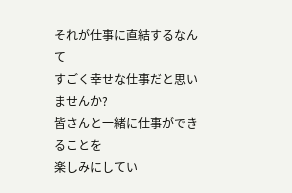それが仕事に直結するなんて
すごく幸せな仕事だと思いませんか?
皆さんと一緒に仕事ができることを
楽しみにしてい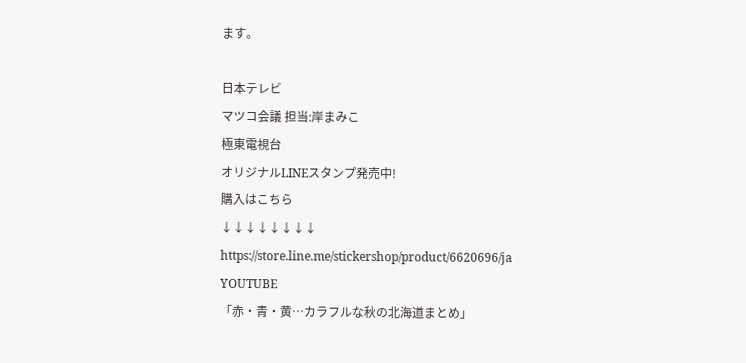ます。

日本テレビ
マツコ会議 担当:岸まみこ
極東電視台
オリジナルLINEスタンプ発売中!
購入はこちら
↓↓↓↓↓↓↓↓
https://store.line.me/stickershop/product/6620696/ja
YOUTUBE
「赤・青・黄…カラフルな秋の北海道まとめ」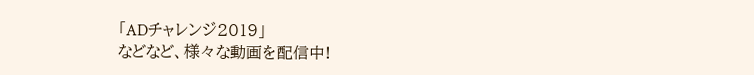「ADチャレンジ2019」
などなど、様々な動画を配信中!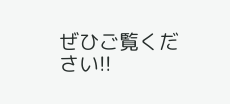ぜひご覧ください!!